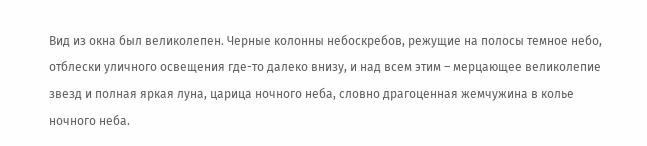Вид из окна был великолепен. Черные колонны небоскребов, режущие на полосы темное небо, отблески уличного освещения где-то далеко внизу, и над всем этим – мерцающее великолепие звезд и полная яркая луна, царица ночного неба, словно драгоценная жемчужина в колье ночного неба.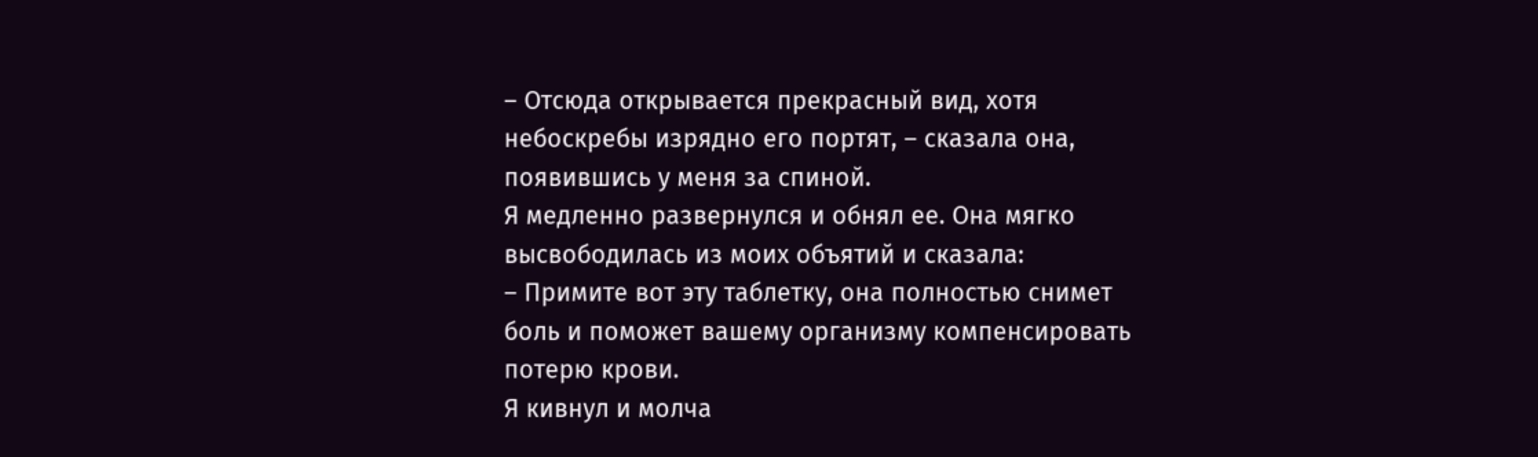– Отсюда открывается прекрасный вид, хотя небоскребы изрядно его портят, – сказала она, появившись у меня за спиной.
Я медленно развернулся и обнял ее. Она мягко высвободилась из моих объятий и сказала:
– Примите вот эту таблетку, она полностью снимет боль и поможет вашему организму компенсировать потерю крови.
Я кивнул и молча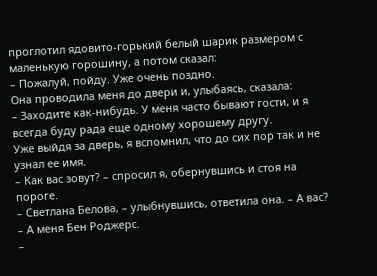проглотил ядовито-горький белый шарик размером с маленькую горошину, а потом сказал:
– Пожалуй, пойду. Уже очень поздно.
Она проводила меня до двери и, улыбаясь, сказала:
– Заходите как-нибудь. У меня часто бывают гости, и я всегда буду рада еще одному хорошему другу.
Уже выйдя за дверь, я вспомнил, что до сих пор так и не узнал ее имя.
– Как вас зовут? – спросил я, обернувшись и стоя на пороге.
– Светлана Белова, – улыбнувшись, ответила она. – А вас?
– А меня Бен Роджерс.
–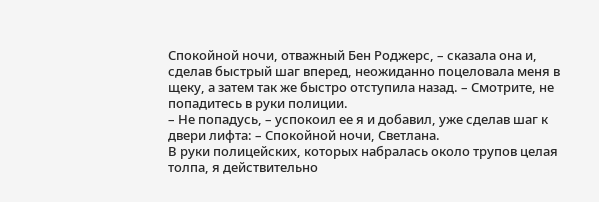Спокойной ночи, отважный Бен Роджерс, – сказала она и, сделав быстрый шаг вперед, неожиданно поцеловала меня в щеку, а затем так же быстро отступила назад. – Смотрите, не попадитесь в руки полиции.
– Не попадусь, – успокоил ее я и добавил, уже сделав шаг к двери лифта: – Спокойной ночи, Светлана.
В руки полицейских, которых набралась около трупов целая толпа, я действительно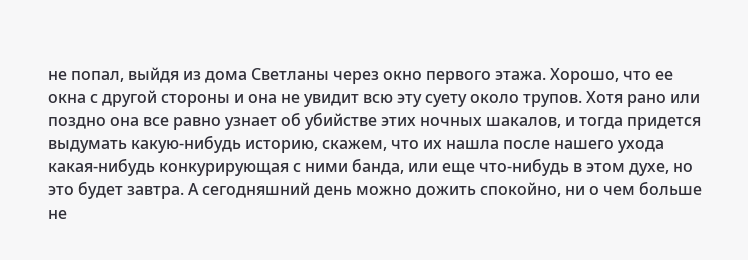не попал, выйдя из дома Светланы через окно первого этажа. Хорошо, что ее окна с другой стороны и она не увидит всю эту суету около трупов. Хотя рано или поздно она все равно узнает об убийстве этих ночных шакалов, и тогда придется выдумать какую-нибудь историю, скажем, что их нашла после нашего ухода какая-нибудь конкурирующая с ними банда, или еще что-нибудь в этом духе, но это будет завтра. А сегодняшний день можно дожить спокойно, ни о чем больше не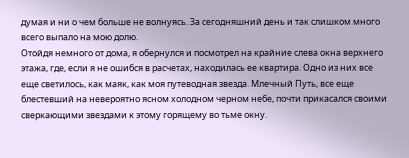думая и ни о чем больше не волнуясь. За сегодняшний день и так слишком много всего выпало на мою долю.
Отойдя немного от дома, я обернулся и посмотрел на крайние слева окна верхнего этажа, где, если я не ошибся в расчетах, находилась ее квартира. Одно из них все еще светилось, как маяк, как моя путеводная звезда. Млечный Путь, все еще блестевший на невероятно ясном холодном черном небе, почти прикасался своими сверкающими звездами к этому горящему во тьме окну.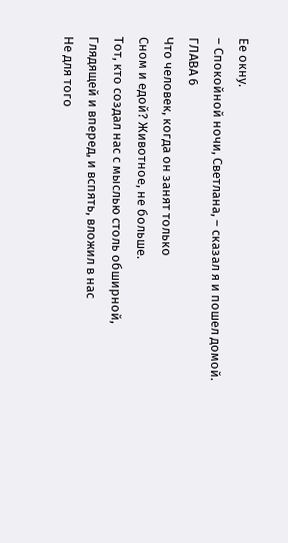Ее окну.
– Спокойной ночи, Светлана, – сказал я и пошел домой.
ГЛАВА 6
Что человек, когда он занят только
Сном и едой? Животное, не больше.
Тот, кто создал нас с мыслью столь обширной,
Глядящей и вперед, и вспять, вложил в нас
Не для того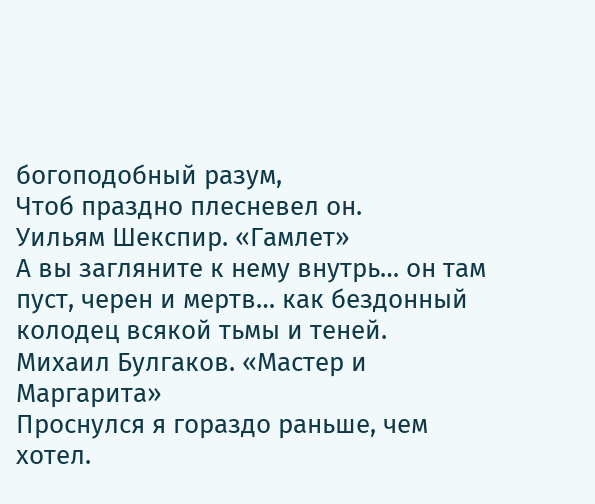богоподобный разум,
Чтоб праздно плесневел он.
Уильям Шекспир. «Гамлет»
А вы загляните к нему внутрь… он там пуст, черен и мертв… как бездонный колодец всякой тьмы и теней.
Михаил Булгаков. «Мастер и Маргарита»
Проснулся я гораздо раньше, чем хотел.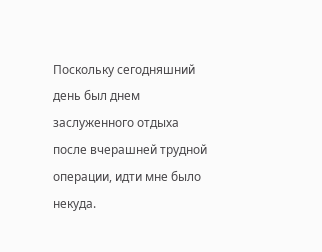Поскольку сегодняшний день был днем заслуженного отдыха после вчерашней трудной операции, идти мне было некуда.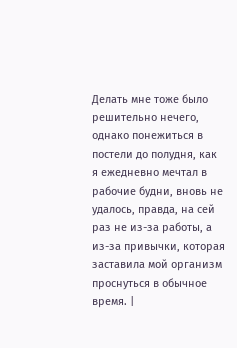Делать мне тоже было решительно нечего, однако понежиться в постели до полудня, как я ежедневно мечтал в рабочие будни, вновь не удалось, правда, на сей раз не из-за работы, а из-за привычки, которая заставила мой организм проснуться в обычное время. |